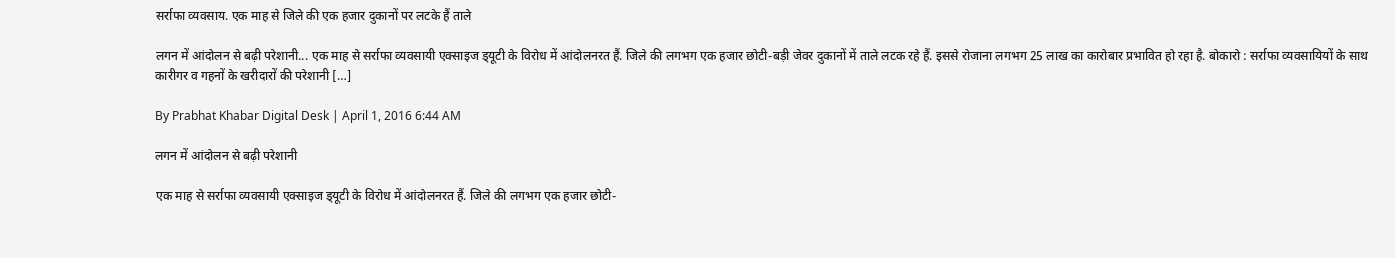सर्राफा व्यवसाय. एक माह से जिले की एक हजार दुकानों पर लटके हैं ताले

लगन में आंदोलन से बढ़ी परेशानी... एक माह से सर्राफा व्यवसायी एक्साइज ड‍्यूटी के विरोध में आंदोलनरत हैं. जिले की लगभग एक हजार छोटी-बड़ी जेवर दुकानों में ताले लटक रहे हैं. इससे रोजाना लगभग 25 लाख का कारोबार प्रभावित हो रहा है. बोकारो : सर्राफा व्यवसायियों के साथ कारीगर व गहनों के खरीदारों की परेशानी […]

By Prabhat Khabar Digital Desk | April 1, 2016 6:44 AM

लगन में आंदोलन से बढ़ी परेशानी

एक माह से सर्राफा व्यवसायी एक्साइज ड‍्यूटी के विरोध में आंदोलनरत हैं. जिले की लगभग एक हजार छोटी-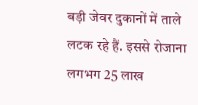बड़ी जेवर दुकानों में ताले लटक रहे हैं. इससे रोजाना लगभग 25 लाख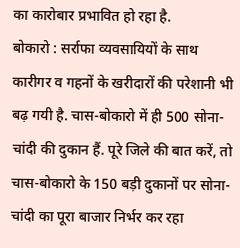का कारोबार प्रभावित हो रहा है.
बोकारो : सर्राफा व्यवसायियों के साथ कारीगर व गहनों के खरीदारों की परेशानी भी बढ़ गयी है. चास-बोकारो में ही 500 सोना-चांदी की दुकान हैं. पूरे जिले की बात करें, तो चास-बोकारो के 150 बड़ी दुकानों पर सोना-चांदी का पूरा बाजार निर्भर कर रहा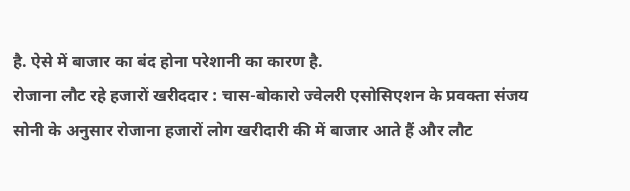है. ऐसे में बाजार का बंद होना परेशानी का कारण है.
रोजाना लौट रहे हजारों खरीददार : चास-बोकारो ज्वेलरी एसोसिएशन के प्रवक्ता संजय सोनी के अनुसार रोजाना हजारों लोग खरीदारी की में बाजार आते हैं और लौट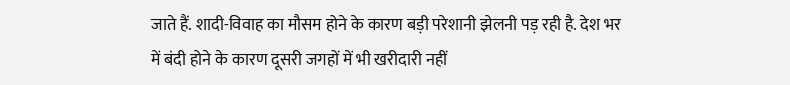जाते हैं. शादी-विवाह का मौसम होने के कारण बड़ी परेशानी झेलनी पड़ रही है. देश भर में बंदी होने के कारण दूसरी जगहों में भी खरीदारी नहीं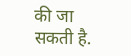की जा सकती है.